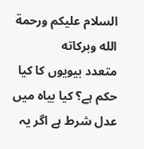السلام عليكم ورحمة الله وبركاته
متعدد بیویوں کا کیا حکم ہے؟ کیا بیاہ میں عدل شرط ہے اگر یہ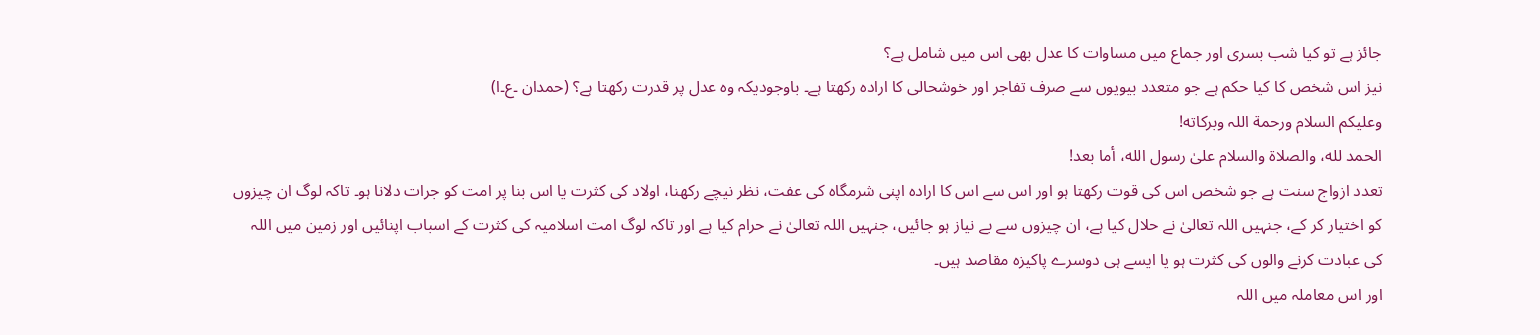جائز ہے تو کیا شب بسری اور جماع میں مساوات کا عدل بھی اس میں شامل ہے؟
نیز اس شخص کا کیا حکم ہے جو متعدد بیویوں سے صرف تفاجر اور خوشحالی کا ارادہ رکھتا ہے۔ باوجودیکہ وہ عدل پر قدرت رکھتا ہے؟ (حمدان ۔ع۔ا)
وعلیکم السلام ورحمة اللہ وبرکاته!
الحمد لله، والصلاة والسلام علىٰ رسول الله، أما بعد!
تعدد ازواج سنت ہے جو شخص اس کی قوت رکھتا ہو اور اس سے اس کا ارادہ اپنی شرمگاہ کی عفت، نظر نیچے رکھنا، اولاد کی کثرت یا اس بنا پر امت کو جرات دلانا ہو۔ تاکہ لوگ ان چیزوں کو اختیار کر کے، جنہیں اللہ تعالیٰ نے حلال کیا ہے، ان چیزوں سے بے نیاز ہو جائیں، جنہیں اللہ تعالیٰ نے حرام کیا ہے اور تاکہ لوگ امت اسلامیہ کی کثرت کے اسباب اپنائیں اور زمین میں اللہ کی عبادت کرنے والوں کی کثرت ہو یا ایسے ہی دوسرے پاکیزہ مقاصد ہیں۔
اور اس معاملہ میں اللہ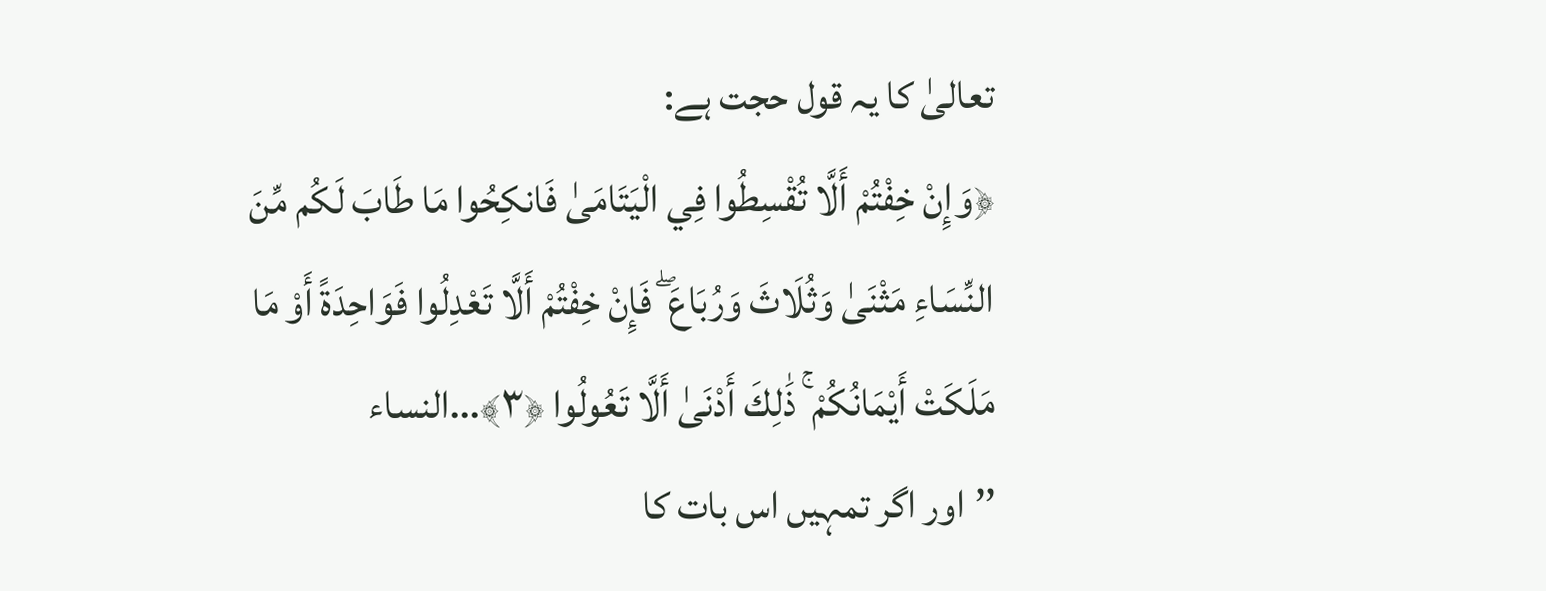تعالیٰ کا یہ قول حجت ہے:
﴿وَإِنْ خِفْتُمْ أَلَّا تُقْسِطُوا فِي الْيَتَامَىٰ فَانكِحُوا مَا طَابَ لَكُم مِّنَ النِّسَاءِ مَثْنَىٰ وَثُلَاثَ وَرُبَاعَ ۖ فَإِنْ خِفْتُمْ أَلَّا تَعْدِلُوا فَوَاحِدَةً أَوْ مَا مَلَكَتْ أَيْمَانُكُمْ ۚ ذَٰلِكَ أَدْنَىٰ أَلَّا تَعُولُوا ﴿٣﴾...النساء
’’اور اگر تمہیں اس بات کا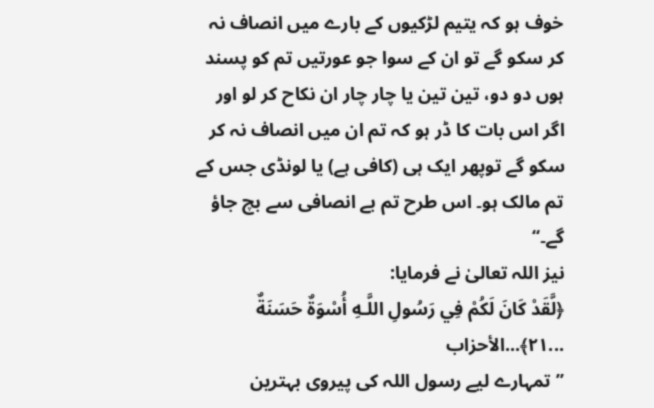خوف ہو کہ یتیم لڑکیوں کے بارے میں انصاف نہ کر سکو گے تو ان کے سوا جو عورتیں تم کو پسند ہوں دو دو، تین تین یا چار چار ان نکاح کر لو اور اگر اس بات کا ڈر ہو کہ تم ان میں انصاف نہ کر سکو گے توپھر ایک ہی (کافی ہے) یا لونڈی جس کے تم مالک ہو۔ اس طرح تم بے انصافی سے بچ جاؤ گے۔‘‘
نیز اللہ تعالیٰ نے فرمایا:
﴿لَّقَدْ كَانَ لَكُمْ فِي رَسُولِ اللَّـهِ أُسْوَةٌ حَسَنَةٌ ...٢١﴾...الأحزاب
’’تمہارے لیے رسول اللہ کی پیروی بہترین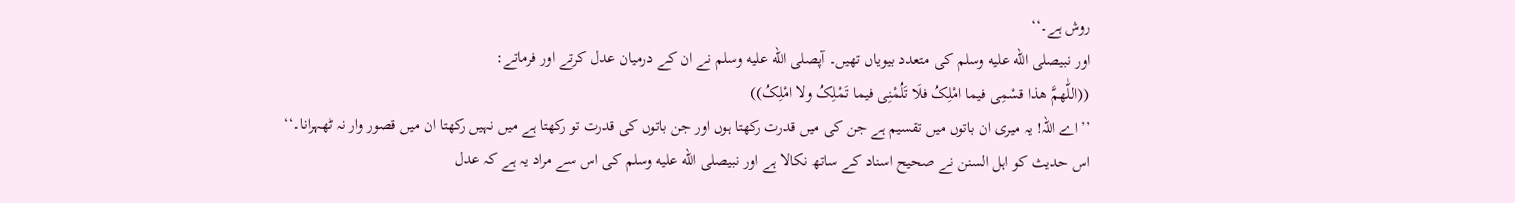روش ہے۔‘‘
اور نبیصلى الله عليه وسلم کی متعدد بیویاں تھیں۔ آپصلى الله عليه وسلم نے ان کے درمیان عدل کرتے اور فرماتے:
((اللّٰھمَّ ھذا قسْمِی فیما امْلِکُ فلَا تَلُمْنِی فیما تَمْلِکُ ولا امْلِکُ))
’’اے اللہ! یہ میری ان باتوں میں تقسیم ہے جن کی میں قدرت رکھتا ہوں اور جن باتوں کی قدرت تو رکھتا ہے میں نہیں رکھتا ان میں قصور وار نہ ٹھہرانا۔‘‘
اس حدیث کو اہل السنن نے صحیح اسناد کے ساتھ نکالا ہے اور نبیصلى الله عليه وسلم کی اس سے مراد یہ ہے کہ عدل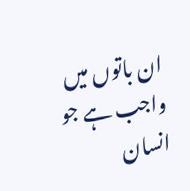ان باتوں میں واجب ہے جو انسان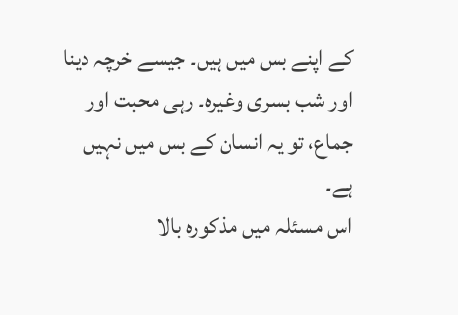کے اپنے بس میں ہیں۔ جیسے خرچہ دینا اور شب بسری وغیرہ۔ رہی محبت اور جماع، تو یہ انسان کے بس میں نہیں ہے۔
اس مسئلہ میں مذکورہ بالا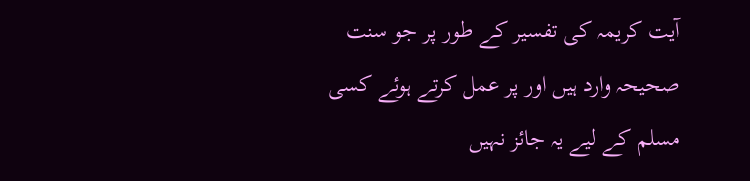آیت کریمہ کی تفسیر کے طور پر جو سنت صحیحہ وارد ہیں اور پر عمل کرتے ہوئے کسی مسلم کے لیے یہ جائز نہیں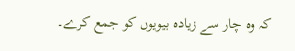کہ وہ چار سے زیادہ بیویوں کو جمع کرے۔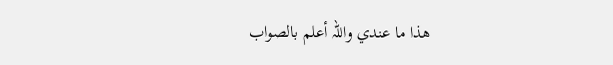ھذا ما عندي واللہ أعلم بالصواب